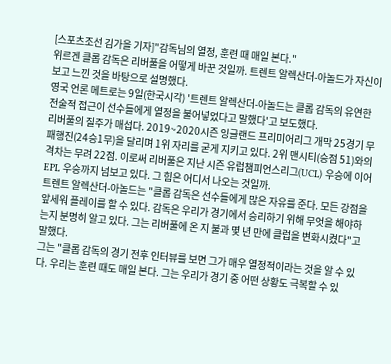[스포츠조선 김가을 기자]"감독님의 열정, 훈련 때 매일 본다."
위르겐 클롭 감독은 리버풀을 어떻게 바꾼 것일까. 트렌트 알렉산더-아놀드가 자신이 보고 느낀 것을 바탕으로 설명했다.
영국 언론 메트로는 9일(한국시각) '트렌트 알렉산더-아놀드는 클롭 감독의 유연한 전술적 접근이 선수들에게 열정을 불어넣었다고 말했다'고 보도했다.
리버풀의 질주가 매섭다. 2019~2020시즌 잉글랜드 프리미어리그 개막 25경기 무패행진(24승1무)을 달리며 1위 자리를 굳게 지키고 있다. 2위 맨시티(승점 51)와의 격차는 무려 22점. 이로써 리버풀은 지난 시즌 유럽챔피언스리그(UCL) 우승에 이어 EPL 우승까지 넘보고 있다. 그 힘은 어디서 나오는 것일까.
트렌트 알렉산더-아놀드는 "클롭 감독은 선수들에게 많은 자유를 준다. 모든 강점을 앞세워 플레이를 할 수 있다. 감독은 우리가 경기에서 승리하기 위해 무엇을 해야하는지 분명히 알고 있다. 그는 리버풀에 온 지 불과 몇 년 만에 클럽을 변화시켰다"고 말했다.
그는 "클롭 감독의 경기 전후 인터뷰를 보면 그가 매우 열정적이라는 것을 알 수 있다. 우리는 훈련 때도 매일 본다. 그는 우리가 경기 중 어떤 상황도 극복할 수 있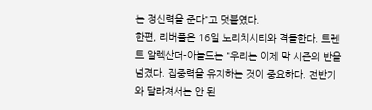는 정신력을 준다"고 덧붙였다.
한편, 리버풀은 16일 노리치시티와 격돌한다. 트렌트 알렉산더-아놀드는 "우리는 이제 막 시즌의 반을 넘겼다. 집중력을 유지하는 것이 중요하다. 전반기와 달라져서는 안 된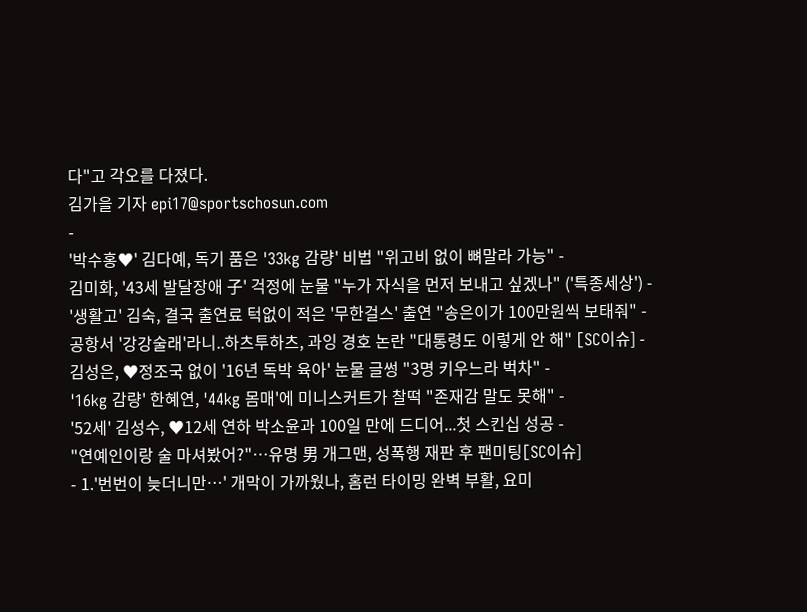다"고 각오를 다졌다.
김가을 기자 epi17@sportschosun.com
-
'박수홍♥' 김다예, 독기 품은 '33kg 감량' 비법 "위고비 없이 뼈말라 가능" -
김미화, '43세 발달장애 子' 걱정에 눈물 "누가 자식을 먼저 보내고 싶겠나" ('특종세상') -
'생활고' 김숙, 결국 출연료 턱없이 적은 '무한걸스' 출연 "송은이가 100만원씩 보태줘" -
공항서 '강강술래'라니..하츠투하츠, 과잉 경호 논란 "대통령도 이렇게 안 해" [SC이슈] -
김성은, ♥정조국 없이 '16년 독박 육아' 눈물 글썽 "3명 키우느라 벅차" -
'16kg 감량' 한혜연, '44kg 몸매'에 미니스커트가 찰떡 "존재감 말도 못해" -
'52세' 김성수, ♥12세 연하 박소윤과 100일 만에 드디어...첫 스킨십 성공 -
"연예인이랑 술 마셔봤어?"…유명 男 개그맨, 성폭행 재판 후 팬미팅[SC이슈]
- 1.'번번이 늦더니만…' 개막이 가까웠나, 홈런 타이밍 완벽 부활, 요미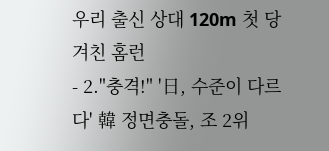우리 출신 상대 120m 첫 당겨친 홈런
- 2."충격!" '日, 수준이 다르다' 韓 정면충돌, 조 2위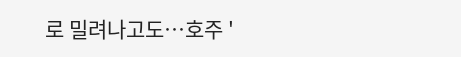로 밀려나고도…호주 '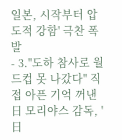일본, 시작부터 압도적 강함' 극찬 폭발
- 3."도하 참사로 월드컵 못 나갔다" 직접 아픈 기억 꺼낸 日 모리야스 감독, '日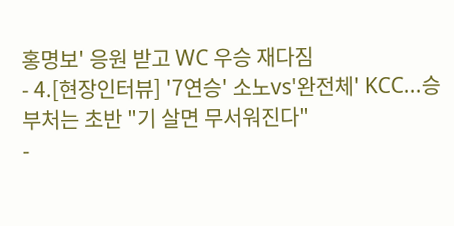홍명보' 응원 받고 WC 우승 재다짐
- 4.[현장인터뷰] '7연승' 소노vs'완전체' KCC...승부처는 초반 "기 살면 무서워진다"
-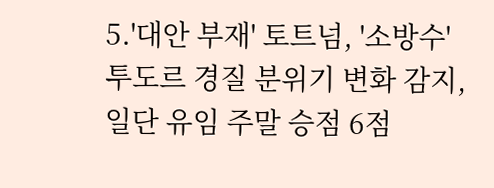5.'대안 부재' 토트넘, '소방수' 투도르 경질 분위기 변화 감지, 일단 유임 주말 승점 6점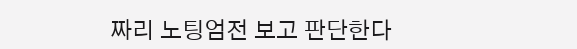짜리 노팅엄전 보고 판단한다